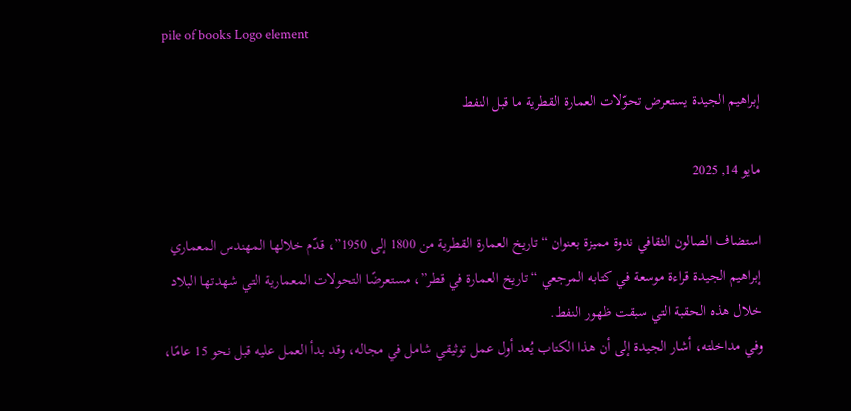pile of books Logo element

إبراهيم الجيدة يستعرض تحوّلات العمارة القطرية ما قبل النفط

مايو 14, 2025

استضاف الصالون الثقافي ندوة مميزة بعنوان “تاريخ العمارة القطرية من 1800 إلى 1950”، قدّم خلالها المهندس المعماري إبراهيم الجيدة قراءة موسعة في كتابه المرجعي “تاريخ العمارة في قطر”، مستعرضًا التحولات المعمارية التي شهدتها البلاد خلال هذه الحقبة التي سبقت ظهور النفط.
وفي مداخلته، أشار الجيدة إلى أن هذا الكتاب يُعد أول عمل توثيقي شامل في مجاله، وقد بدأ العمل عليه قبل نحو 15 عامًا،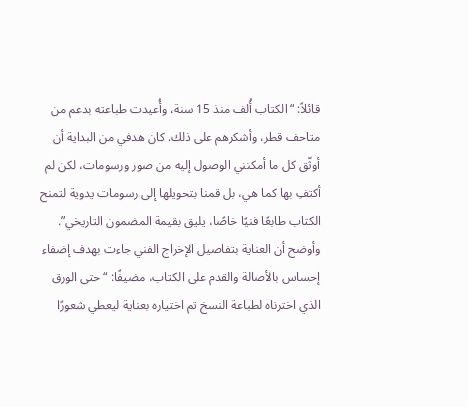قائلاً: “الكتاب أُلف منذ 15 سنة، وأُعيدت طباعته بدعم من متاحف قطر، وأشكرهم على ذلك. كان هدفي من البداية أن أوثّق كل ما أمكنني الوصول إليه من صور ورسومات، لكن لم أكتفِ بها كما هي، بل قمنا بتحويلها إلى رسومات يدوية لتمنح الكتاب طابعًا فنيًا خاصًا، يليق بقيمة المضمون التاريخي”.
وأوضح أن العناية بتفاصيل الإخراج الفني جاءت بهدف إضفاء إحساس بالأصالة والقدم على الكتاب، مضيفًا: “حتى الورق الذي اخترناه لطباعة النسخ تم اختياره بعناية ليعطي شعورًا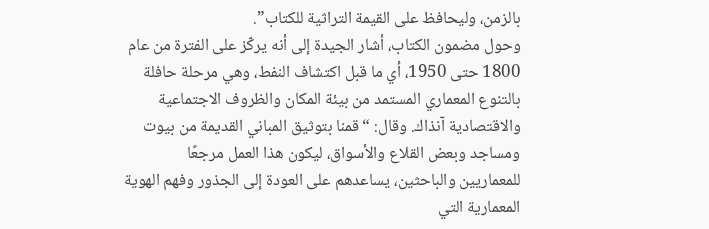بالزمن، وليحافظ على القيمة التراثية للكتاب”.
وحول مضمون الكتاب، أشار الجيدة إلى أنه يركّز على الفترة من عام 1800 حتى 1950، أي ما قبل اكتشاف النفط، وهي مرحلة حافلة بالتنوع المعماري المستمد من بيئة المكان والظروف الاجتماعية والاقتصادية آنذاك. وقال: “قمنا بتوثيق المباني القديمة من بيوت ومساجد وبعض القلاع والأسواق، ليكون هذا العمل مرجعًا للمعماريين والباحثين، يساعدهم على العودة إلى الجذور وفهم الهوية المعمارية التي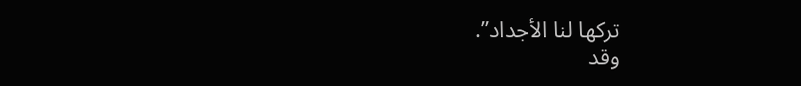تركها لنا الأجداد”.
وقد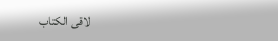لاقى الكتاب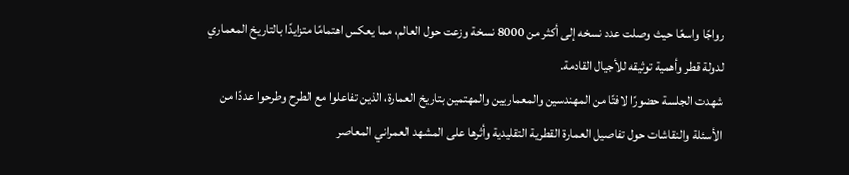رواجًا واسعًا حيث وصلت عدد نسخه إلى أكثر من 8000 نسخة وزعت حول العالم، مما يعكس اهتمامًا متزايدًا بالتاريخ المعماري لدولة قطر وأهمية توثيقه للأجيال القادمة.
شهدت الجلسة حضورًا لافتًا من المهندسين والمعماريين والمهتمين بتاريخ العمارة، الذين تفاعلوا مع الطرح وطرحوا عددًا من الأسئلة والنقاشات حول تفاصيل العمارة القطرية التقليدية وأثرها على المشهد العمراني المعاصر